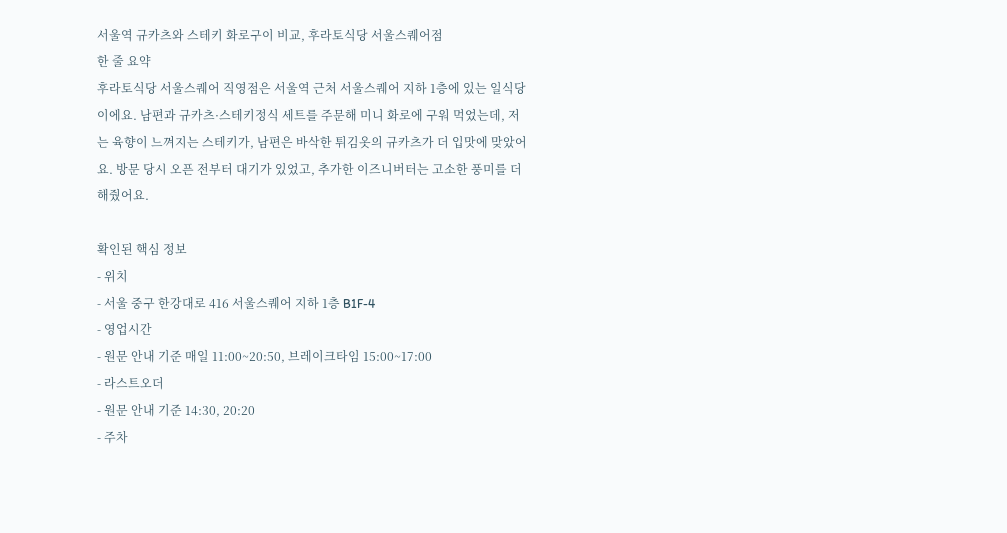서울역 규카츠와 스테키 화로구이 비교, 후라토식당 서울스퀘어점
한 줄 요약
후라토식당 서울스퀘어 직영점은 서울역 근처 서울스퀘어 지하 1층에 있는 일식당이에요. 남편과 규카츠·스테키정식 세트를 주문해 미니 화로에 구워 먹었는데, 저는 육향이 느껴지는 스테키가, 남편은 바삭한 튀김옷의 규카츠가 더 입맛에 맞았어요. 방문 당시 오픈 전부터 대기가 있었고, 추가한 이즈니버터는 고소한 풍미를 더해줬어요.

확인된 핵심 정보
- 위치
- 서울 중구 한강대로 416 서울스퀘어 지하 1층 B1F-4
- 영업시간
- 원문 안내 기준 매일 11:00~20:50, 브레이크타임 15:00~17:00
- 라스트오더
- 원문 안내 기준 14:30, 20:20
- 주차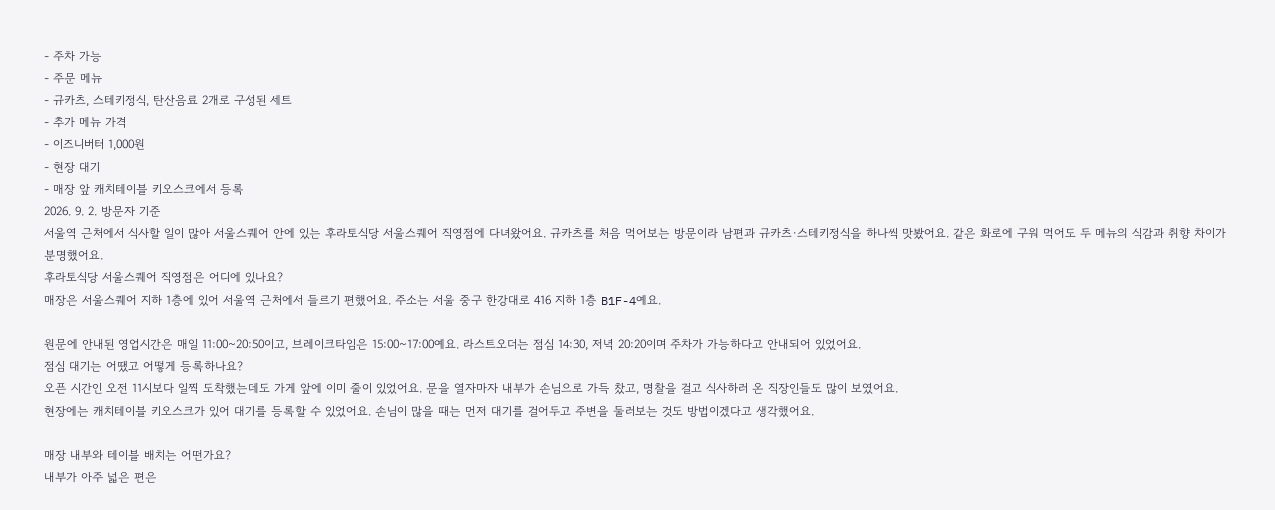- 주차 가능
- 주문 메뉴
- 규카츠, 스테키정식, 탄산음료 2개로 구성된 세트
- 추가 메뉴 가격
- 이즈니버터 1,000원
- 현장 대기
- 매장 앞 캐치테이블 키오스크에서 등록
2026. 9. 2. 방문자 기준
서울역 근처에서 식사할 일이 많아 서울스퀘어 안에 있는 후라토식당 서울스퀘어 직영점에 다녀왔어요. 규카츠를 처음 먹어보는 방문이라 남편과 규카츠·스테키정식을 하나씩 맛봤어요. 같은 화로에 구워 먹어도 두 메뉴의 식감과 취향 차이가 분명했어요.
후라토식당 서울스퀘어 직영점은 어디에 있나요?
매장은 서울스퀘어 지하 1층에 있어 서울역 근처에서 들르기 편했어요. 주소는 서울 중구 한강대로 416 지하 1층 B1F-4예요.

원문에 안내된 영업시간은 매일 11:00~20:50이고, 브레이크타임은 15:00~17:00예요. 라스트오더는 점심 14:30, 저녁 20:20이며 주차가 가능하다고 안내되어 있었어요.
점심 대기는 어땠고 어떻게 등록하나요?
오픈 시간인 오전 11시보다 일찍 도착했는데도 가게 앞에 이미 줄이 있었어요. 문을 열자마자 내부가 손님으로 가득 찼고, 명찰을 걸고 식사하러 온 직장인들도 많이 보였어요.
현장에는 캐치테이블 키오스크가 있어 대기를 등록할 수 있었어요. 손님이 많을 때는 먼저 대기를 걸어두고 주변을 둘러보는 것도 방법이겠다고 생각했어요.

매장 내부와 테이블 배치는 어떤가요?
내부가 아주 넓은 편은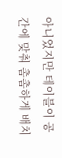아니었지만 테이블이 공간에 맞춰 촘촘하게 배치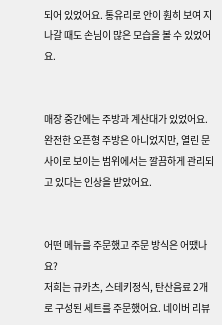되어 있었어요. 통유리로 안이 훤히 보여 지나갈 때도 손님이 많은 모습을 볼 수 있었어요.


매장 중간에는 주방과 계산대가 있었어요. 완전한 오픈형 주방은 아니었지만, 열린 문 사이로 보이는 범위에서는 깔끔하게 관리되고 있다는 인상을 받았어요.


어떤 메뉴를 주문했고 주문 방식은 어땠나요?
저희는 규카츠, 스테키정식, 탄산음료 2개로 구성된 세트를 주문했어요. 네이버 리뷰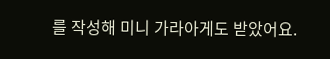를 작성해 미니 가라아게도 받았어요.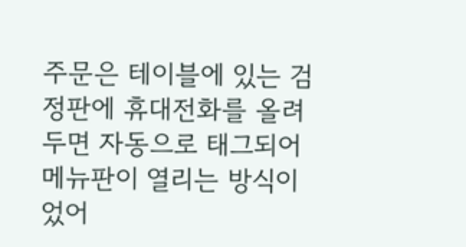주문은 테이블에 있는 검정판에 휴대전화를 올려두면 자동으로 태그되어 메뉴판이 열리는 방식이었어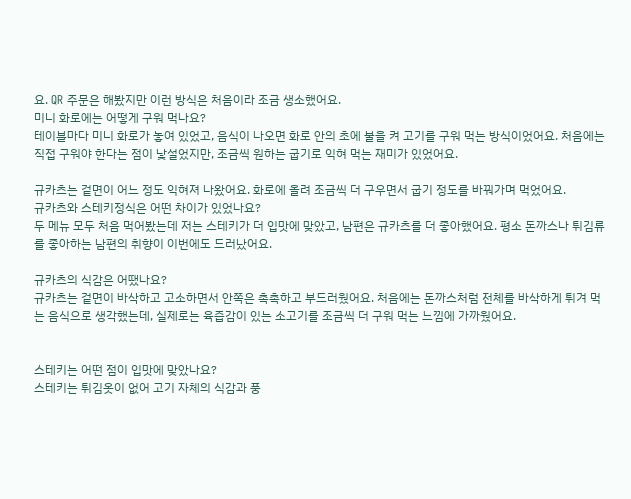요. QR 주문은 해봤지만 이런 방식은 처음이라 조금 생소했어요.
미니 화로에는 어떻게 구워 먹나요?
테이블마다 미니 화로가 놓여 있었고, 음식이 나오면 화로 안의 초에 불을 켜 고기를 구워 먹는 방식이었어요. 처음에는 직접 구워야 한다는 점이 낯설었지만, 조금씩 원하는 굽기로 익혀 먹는 재미가 있었어요.

규카츠는 겉면이 어느 정도 익혀져 나왔어요. 화로에 올려 조금씩 더 구우면서 굽기 정도를 바꿔가며 먹었어요.
규카츠와 스테키정식은 어떤 차이가 있었나요?
두 메뉴 모두 처음 먹어봤는데 저는 스테키가 더 입맛에 맞았고, 남편은 규카츠를 더 좋아했어요. 평소 돈까스나 튀김류를 좋아하는 남편의 취향이 이번에도 드러났어요.

규카츠의 식감은 어땠나요?
규카츠는 겉면이 바삭하고 고소하면서 안쪽은 촉촉하고 부드러웠어요. 처음에는 돈까스처럼 전체를 바삭하게 튀겨 먹는 음식으로 생각했는데, 실제로는 육즙감이 있는 소고기를 조금씩 더 구워 먹는 느낌에 가까웠어요.


스테키는 어떤 점이 입맛에 맞았나요?
스테키는 튀김옷이 없어 고기 자체의 식감과 풍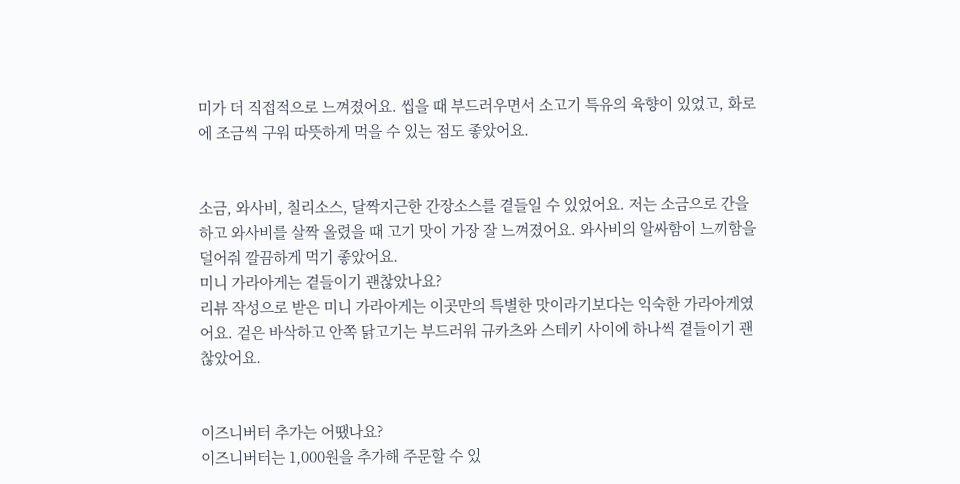미가 더 직접적으로 느껴졌어요. 씹을 때 부드러우면서 소고기 특유의 육향이 있었고, 화로에 조금씩 구워 따뜻하게 먹을 수 있는 점도 좋았어요.


소금, 와사비, 칠리소스, 달짝지근한 간장소스를 곁들일 수 있었어요. 저는 소금으로 간을 하고 와사비를 살짝 올렸을 때 고기 맛이 가장 잘 느껴졌어요. 와사비의 알싸함이 느끼함을 덜어줘 깔끔하게 먹기 좋았어요.
미니 가라아게는 곁들이기 괜찮았나요?
리뷰 작성으로 받은 미니 가라아게는 이곳만의 특별한 맛이라기보다는 익숙한 가라아게였어요. 겉은 바삭하고 안쪽 닭고기는 부드러워 규카츠와 스테키 사이에 하나씩 곁들이기 괜찮았어요.


이즈니버터 추가는 어땠나요?
이즈니버터는 1,000원을 추가해 주문할 수 있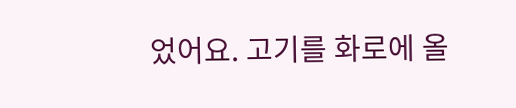었어요. 고기를 화로에 올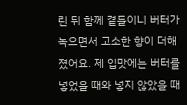린 뒤 함께 곁들이니 버터가 녹으면서 고소한 향이 더해졌어요. 제 입맛에는 버터를 넣었을 때와 넣지 않았을 때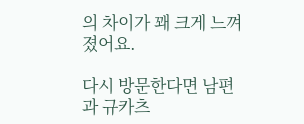의 차이가 꽤 크게 느껴졌어요.

다시 방문한다면 남편과 규카츠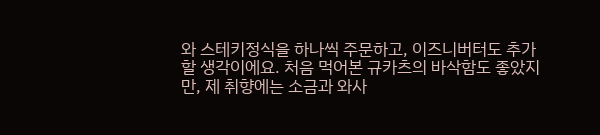와 스테키정식을 하나씩 주문하고, 이즈니버터도 추가할 생각이에요. 처음 먹어본 규카츠의 바삭함도 좋았지만, 제 취향에는 소금과 와사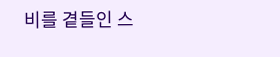비를 곁들인 스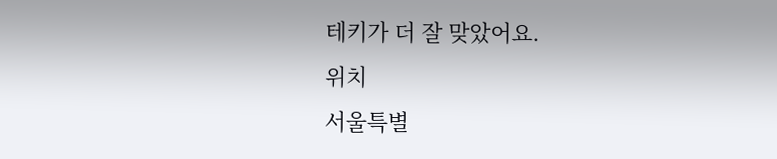테키가 더 잘 맞았어요.
위치
서울특별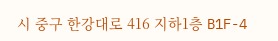시 중구 한강대로 416 지하1층 B1F-4